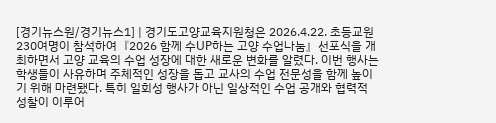[경기뉴스원/경기뉴스1] | 경기도고양교육지원청은 2026.4.22. 초등교원 230여명이 참석하여『2026 함께 수UP하는 고양 수업나눔』선포식을 개최하면서 고양 교육의 수업 성장에 대한 새로운 변화를 알렸다. 이번 행사는 학생들이 사유하며 주체적인 성장을 돕고 교사의 수업 전문성을 함께 높이기 위해 마련됐다. 특히 일회성 행사가 아닌 일상적인 수업 공개와 협력적 성찰이 이루어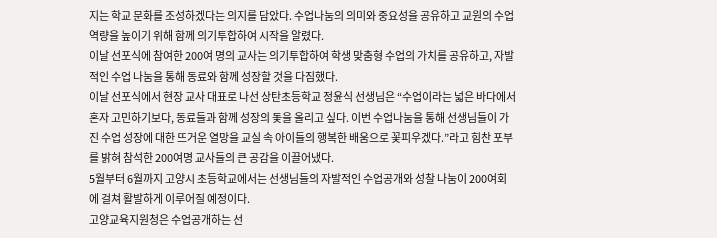지는 학교 문화를 조성하겠다는 의지를 담았다. 수업나눔의 의미와 중요성을 공유하고 교원의 수업 역량을 높이기 위해 함께 의기투합하여 시작을 알렸다.
이날 선포식에 참여한 200여 명의 교사는 의기투합하여 학생 맞춤형 수업의 가치를 공유하고, 자발적인 수업 나눔을 통해 동료와 함께 성장할 것을 다짐했다.
이날 선포식에서 현장 교사 대표로 나선 상탄초등학교 정윤식 선생님은 “수업이라는 넓은 바다에서 혼자 고민하기보다, 동료들과 함께 성장의 돛을 올리고 싶다. 이번 수업나눔을 통해 선생님들이 가진 수업 성장에 대한 뜨거운 열망을 교실 속 아이들의 행복한 배움으로 꽃피우겠다.”라고 힘찬 포부를 밝혀 참석한 200여명 교사들의 큰 공감을 이끌어냈다.
5월부터 6월까지 고양시 초등학교에서는 선생님들의 자발적인 수업공개와 성찰 나눔이 200여회에 걸쳐 활발하게 이루어질 예정이다.
고양교육지원청은 수업공개하는 선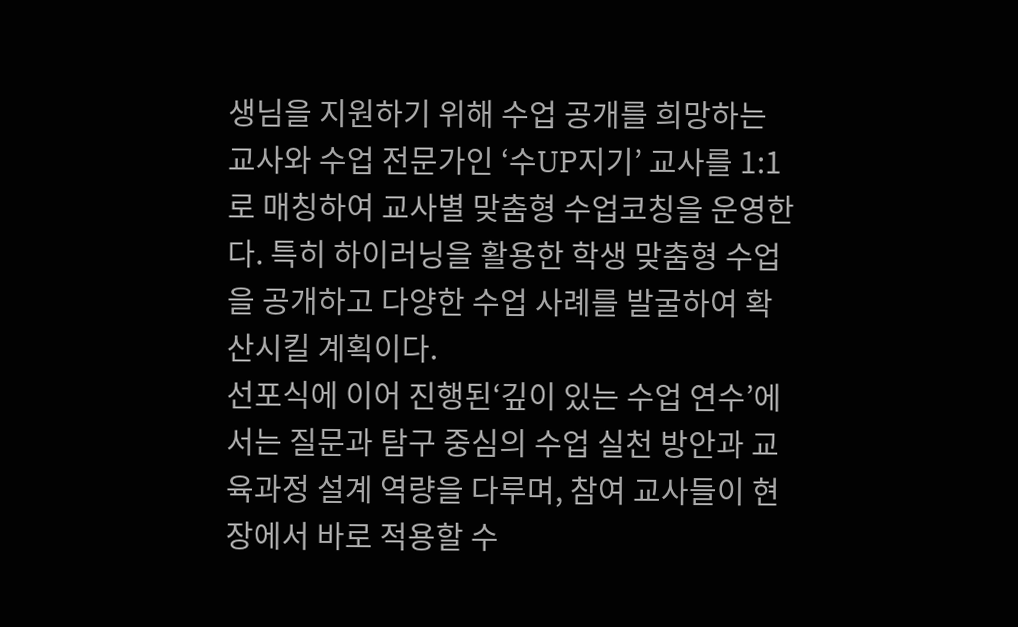생님을 지원하기 위해 수업 공개를 희망하는 교사와 수업 전문가인 ‘수UP지기’ 교사를 1:1로 매칭하여 교사별 맞춤형 수업코칭을 운영한다. 특히 하이러닝을 활용한 학생 맞춤형 수업을 공개하고 다양한 수업 사례를 발굴하여 확산시킬 계획이다.
선포식에 이어 진행된‘깊이 있는 수업 연수’에서는 질문과 탐구 중심의 수업 실천 방안과 교육과정 설계 역량을 다루며, 참여 교사들이 현장에서 바로 적용할 수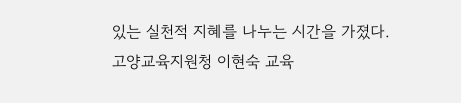있는 실천적 지혜를 나누는 시간을 가졌다.
고양교육지원청 이현숙 교육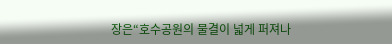장은“호수공원의 물결이 넓게 퍼져나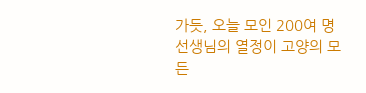가듯, 오늘 모인 200여 명 선생님의 열정이 고양의 모든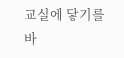교실에 닿기를 바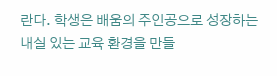란다. 학생은 배움의 주인공으로 성장하는 내실 있는 교육 환경을 만들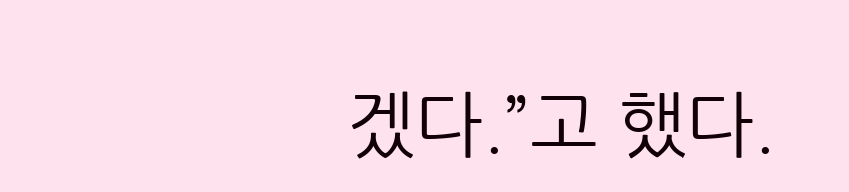겠다.”고 했다.